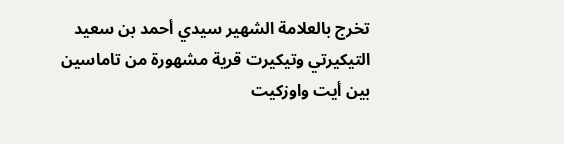تخرج بالعلامة الشهير سيدي أحمد بن سعيد التيكيرتي وتيكيرت قرية مشهورة من تاماسين بين أيت واوزكيت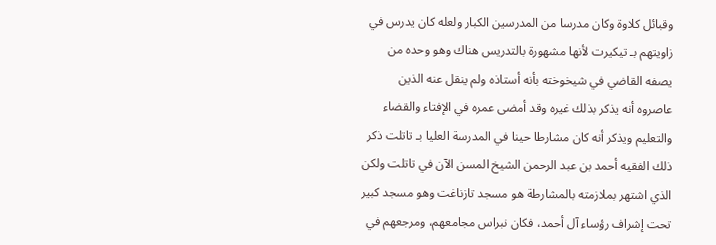وقبائل كلاوة وكان مدرسا من المدرسين الكبار ولعله كان يدرس في زاويتهم بـ تيكيرت لأنها مشهورة بالتدريس هناك وهو وحده من يصفه القاضي في شيخوخته بأنه أستاذه ولم ينقل عنه الذين عاصروه أنه يذكر بذلك غيره وقد أمضى عمره في الإفتاء والقضاء والتعليم ويذكر أنه كان مشارطا حينا في المدرسة العليا بـ تاتلت ذكر ذلك الفقيه أحمد بن عبد الرحمن الشيخ المسن الآن في تاتلت ولكن الذي اشتهر بملازمته بالمشارطة هو مسجد تازناغت وهو مسجد كبير تحت إشراف رؤساء آل أحمد، فكان نبراس مجامعهم، ومرجعهم في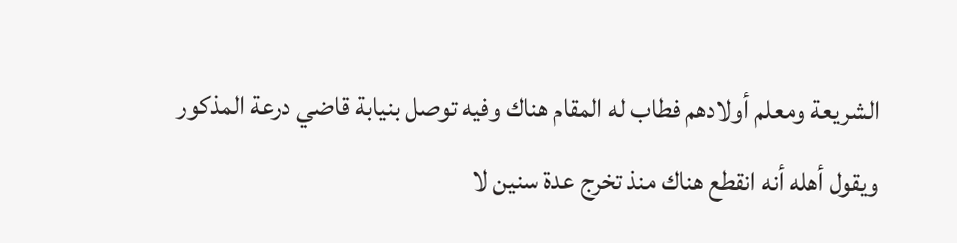الشريعة ومعلم أولادهم فطاب له المقام هناك وفيه توصل بنيابة قاضي درعة المذكور ويقول أهله أنه انقطع هناك منذ تخرج عدة سنين لا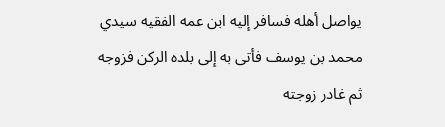يواصل أهله فسافر إليه ابن عمه الفقيه سيدي محمد بن يوسف فأتى به إلى بلده الركن فزوجه ثم غادر زوجته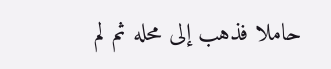حاملا فذهب إلى محله ثم لم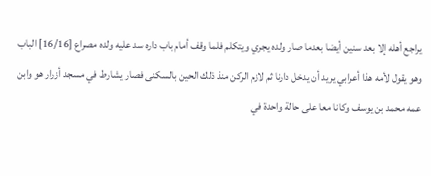يراجع أهله إلا بعد سنين أيضا بعدما صار ولده يجري ويتكلم فلما وقف أمام باب داره سد عليه ولده مصراع [16/16] الباب وهو يقول لأمه هذا أعرابي يريد أن يدخل دارنا ثم لازم الركن منذ ذلك الحين بالسكنى فصار يشارط في مسجد أزرار هو وابن عمه محمد بن يوسف وكانا معا على حالة واحدة في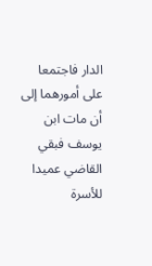الدار فاجتمعا على أمورهما إلى أن مات ابن يوسف فبقي القاضي عميدا للأسرة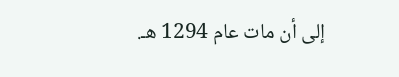إلى أن مات عام 1294 هـ.